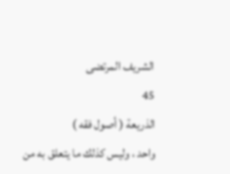الشريف المرتضى
45
الذريعة ( أصول فقه )
واحد ، وليس كذلك ما يتعلق به من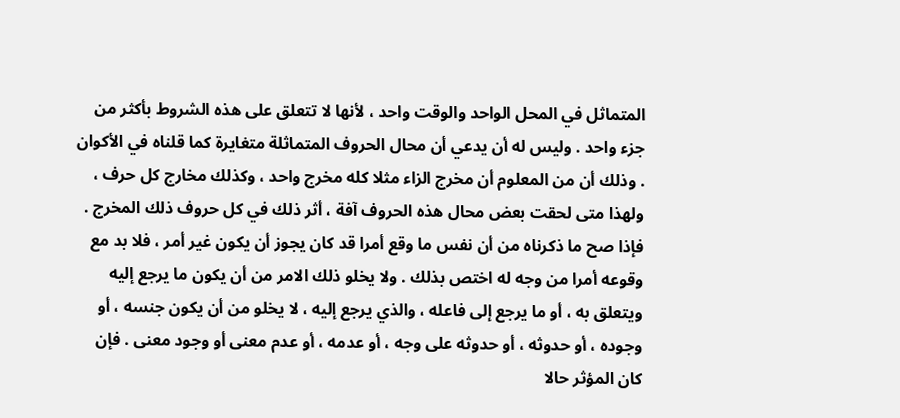المتماثل في المحل الواحد والوقت واحد ، لأنها لا تتعلق على هذه الشروط بأكثر من جزء واحد . وليس له أن يدعي أن محال الحروف المتماثلة متغايرة كما قلناه في الأكوان . وذلك أن من المعلوم أن مخرج الزاء مثلا كله مخرج واحد ، وكذلك مخارج كل حرف ، ولهذا متى لحقت بعض محال هذه الحروف آفة ، أثر ذلك في كل حروف ذلك المخرج . فإذا صح ما ذكرناه من أن نفس ما وقع أمرا قد كان يجوز أن يكون غير أمر ، فلا بد مع وقوعه أمرا من وجه له اختص بذلك . ولا يخلو ذلك الامر من أن يكون ما يرجع إليه ويتعلق به ، أو ما يرجع إلى فاعله ، والذي يرجع إليه ، لا يخلو من أن يكون جنسه ، أو وجوده ، أو حدوثه ، أو حدوثه على وجه ، أو عدمه ، أو عدم معنى أو وجود معنى . فإن كان المؤثر حالا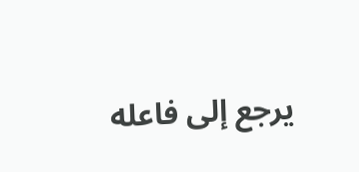يرجع إلى فاعله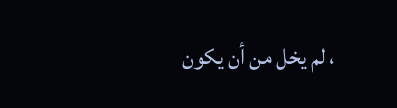، لم يخل من أن يكون